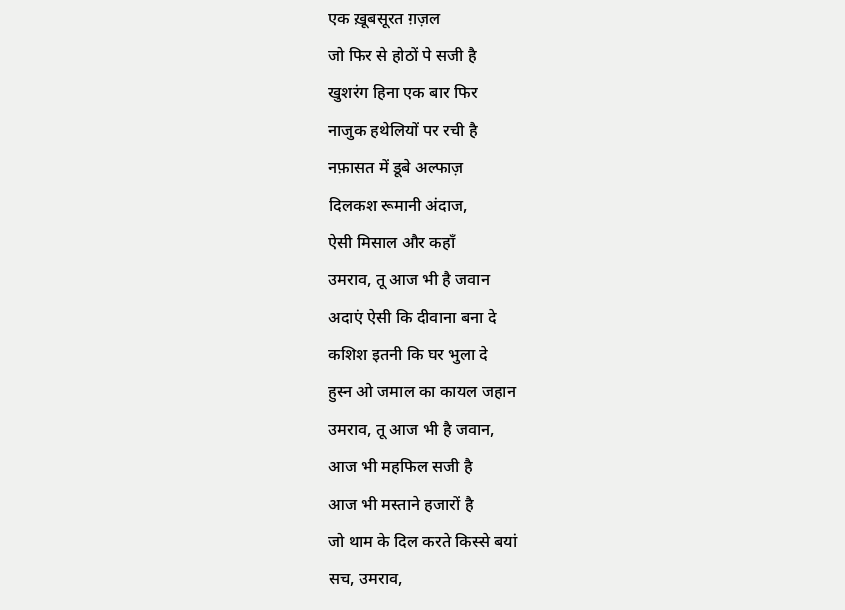एक ख़ूबसूरत ग़ज़ल
जो फिर से होठों पे सजी है
खुशरंग हिना एक बार फिर
नाजुक हथेलियों पर रची है
नफ़ासत में डूबे अल्फाज़
दिलकश रूमानी अंदाज,
ऐसी मिसाल और कहाँ
उमराव, तू आज भी है जवान
अदाएं ऐसी कि दीवाना बना दे
कशिश इतनी कि घर भुला दे
हुस्न ओ जमाल का कायल जहान
उमराव, तू आज भी है जवान,
आज भी महफिल सजी है
आज भी मस्ताने हजारों है
जो थाम के दिल करते किस्से बयां
सच, उमराव,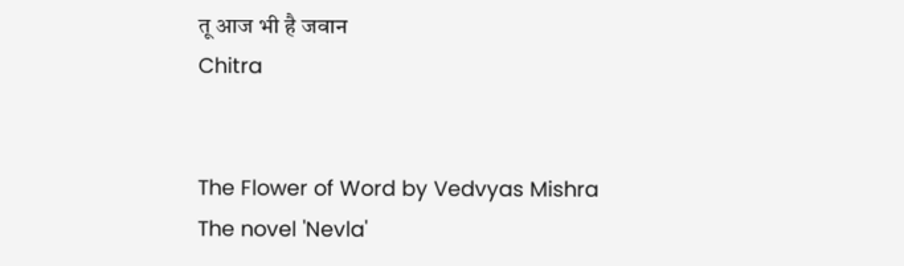तू आज भी है जवान
Chitra


The Flower of Word by Vedvyas Mishra
The novel 'Nevla'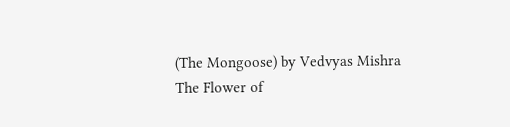(The Mongoose) by Vedvyas Mishra
The Flower of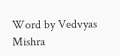Word by Vedvyas Mishra